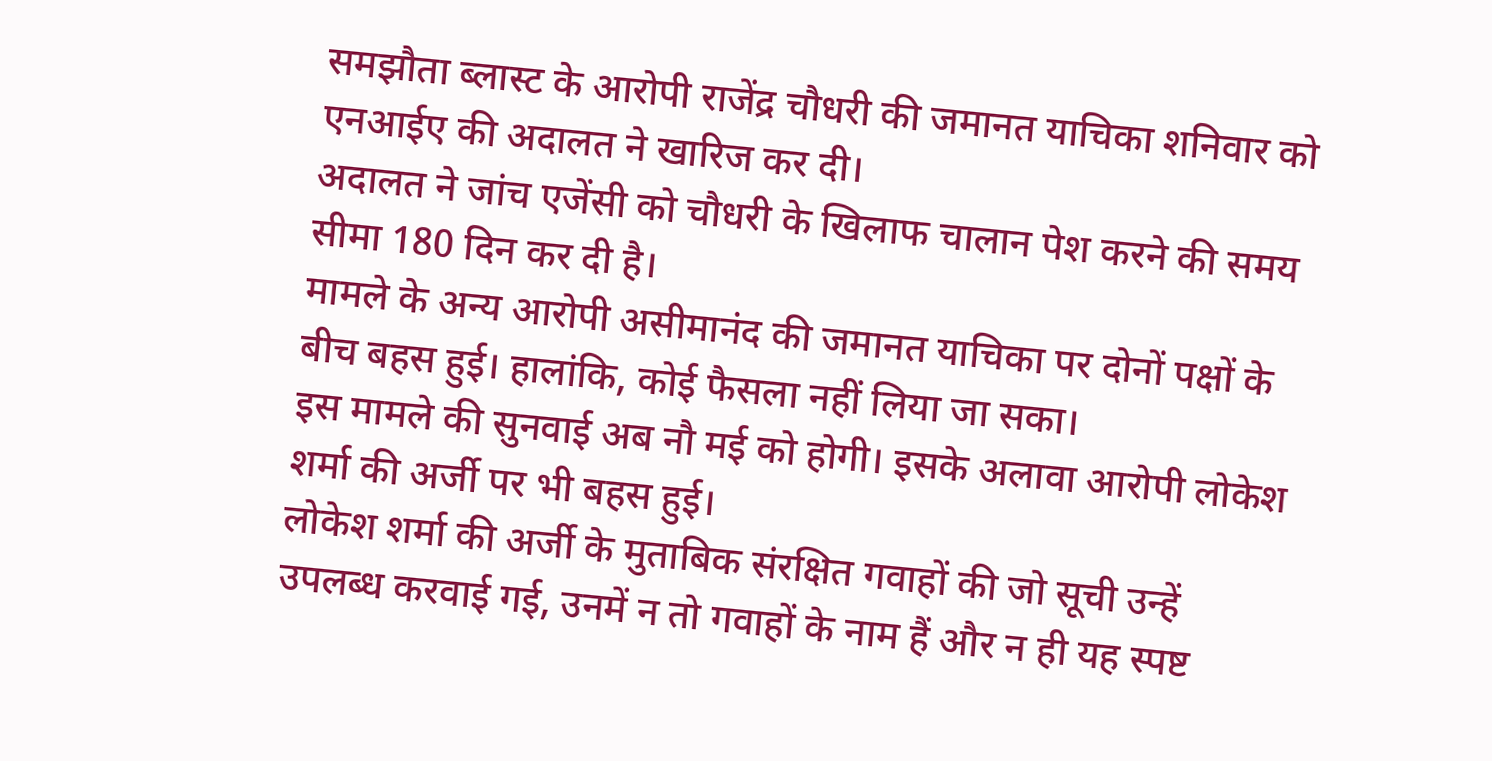समझौता ब्लास्ट के आरोपी राजेंद्र चौधरी की जमानत याचिका शनिवार को एनआईए की अदालत ने खारिज कर दी।
अदालत ने जांच एजेंसी को चौधरी के खिलाफ चालान पेश करने की समय सीमा 180 दिन कर दी है।
मामले के अन्य आरोपी असीमानंद की जमानत याचिका पर दोनों पक्षों के बीच बहस हुई। हालांकि, कोई फैसला नहीं लिया जा सका।
इस मामले की सुनवाई अब नौ मई को होगी। इसके अलावा आरोपी लोकेश शर्मा की अर्जी पर भी बहस हुई।
लोकेश शर्मा की अर्जी के मुताबिक संरक्षित गवाहों की जो सूची उन्हें उपलब्ध करवाई गई, उनमें न तो गवाहों के नाम हैं और न ही यह स्पष्ट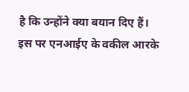है कि उन्होंने क्या बयान दिए हैं।
इस पर एनआईए के वकील आरके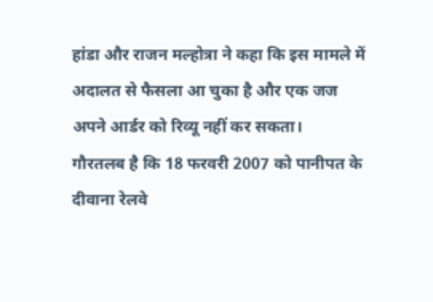हांडा और राजन मल्होत्रा ने कहा कि इस मामले में अदालत से फैसला आ चुका है और एक जज अपने आर्डर को रिव्यू नहीं कर सकता।
गौरतलब है कि 18 फरवरी 2007 को पानीपत के दीवाना रेलवे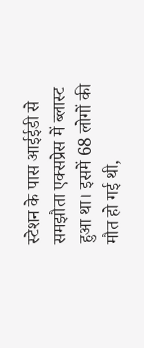स्टेशन के पास आईईडी से समझौता एक्सप्रेस में ब्लास्ट हुआ था। इसमें 68 लोगों की मौत हो गई थी,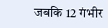जबकि 12 गंभीर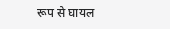रूप से घायल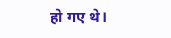हो गए थे।